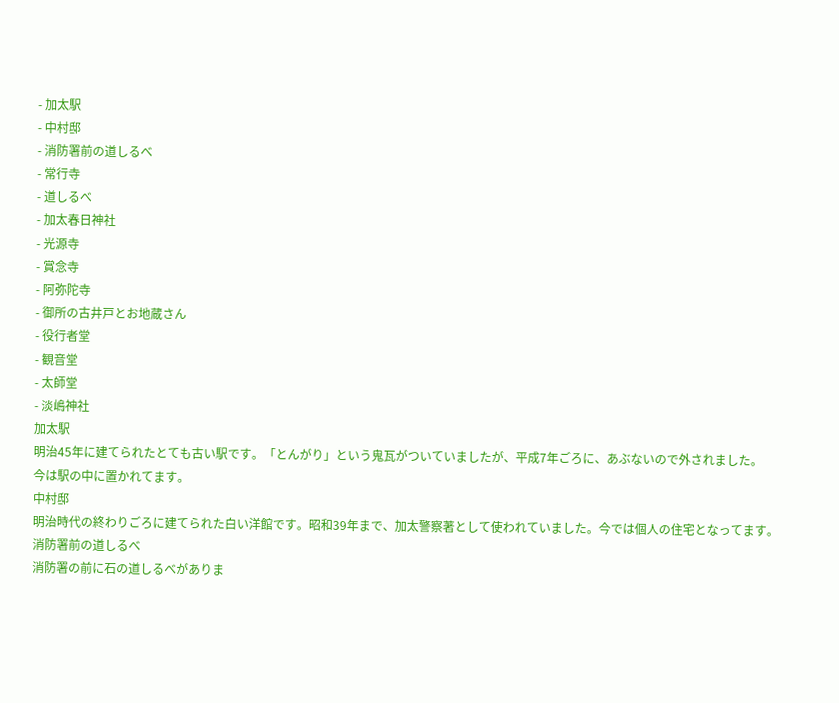- 加太駅
- 中村邸
- 消防署前の道しるべ
- 常行寺
- 道しるべ
- 加太春日神社
- 光源寺
- 賞念寺
- 阿弥陀寺
- 御所の古井戸とお地蔵さん
- 役行者堂
- 観音堂
- 太師堂
- 淡嶋神社
加太駅
明治45年に建てられたとても古い駅です。「とんがり」という鬼瓦がついていましたが、平成7年ごろに、あぶないので外されました。
今は駅の中に置かれてます。
中村邸
明治時代の終わりごろに建てられた白い洋館です。昭和39年まで、加太警察著として使われていました。今では個人の住宅となってます。
消防署前の道しるべ
消防署の前に石の道しるべがありま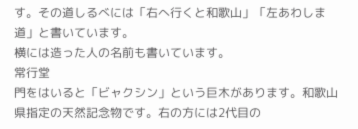す。その道しるべには「右へ行くと和歌山」「左あわしま道」と書いています。
横には造った人の名前も書いています。
常行堂
門をはいると「ビャクシン」という巨木があります。和歌山県指定の天然記念物です。右の方には2代目の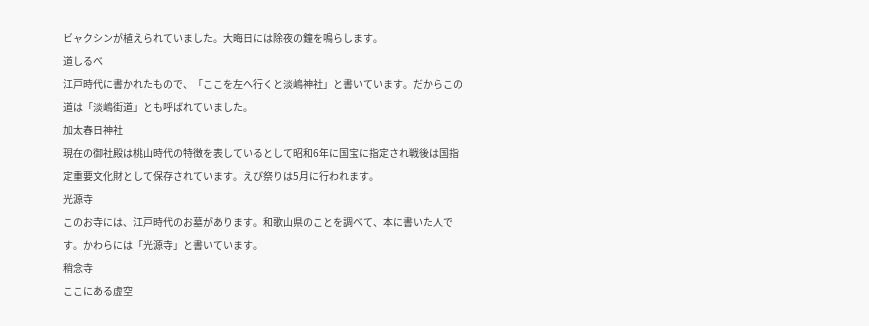ビャクシンが植えられていました。大晦日には除夜の鐘を鳴らします。
道しるべ
江戸時代に書かれたもので、「ここを左へ行くと淡嶋神社」と書いています。だからこの道は「淡嶋街道」とも呼ばれていました。
加太春日神社
現在の御社殿は桃山時代の特徴を表しているとして昭和6年に国宝に指定され戦後は国指定重要文化財として保存されています。えび祭りは5月に行われます。
光源寺
このお寺には、江戸時代のお墓があります。和歌山県のことを調べて、本に書いた人です。かわらには「光源寺」と書いています。
稍念寺
ここにある虚空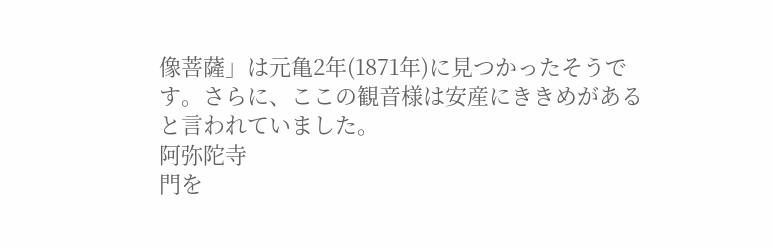像菩薩」は元亀2年(1871年)に見つかったそうです。さらに、ここの観音様は安産にききめがあると言われていました。
阿弥陀寺
門を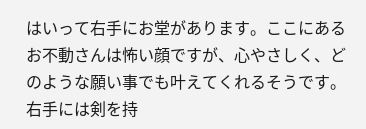はいって右手にお堂があります。ここにあるお不動さんは怖い顔ですが、心やさしく、どのような願い事でも叶えてくれるそうです。右手には剣を持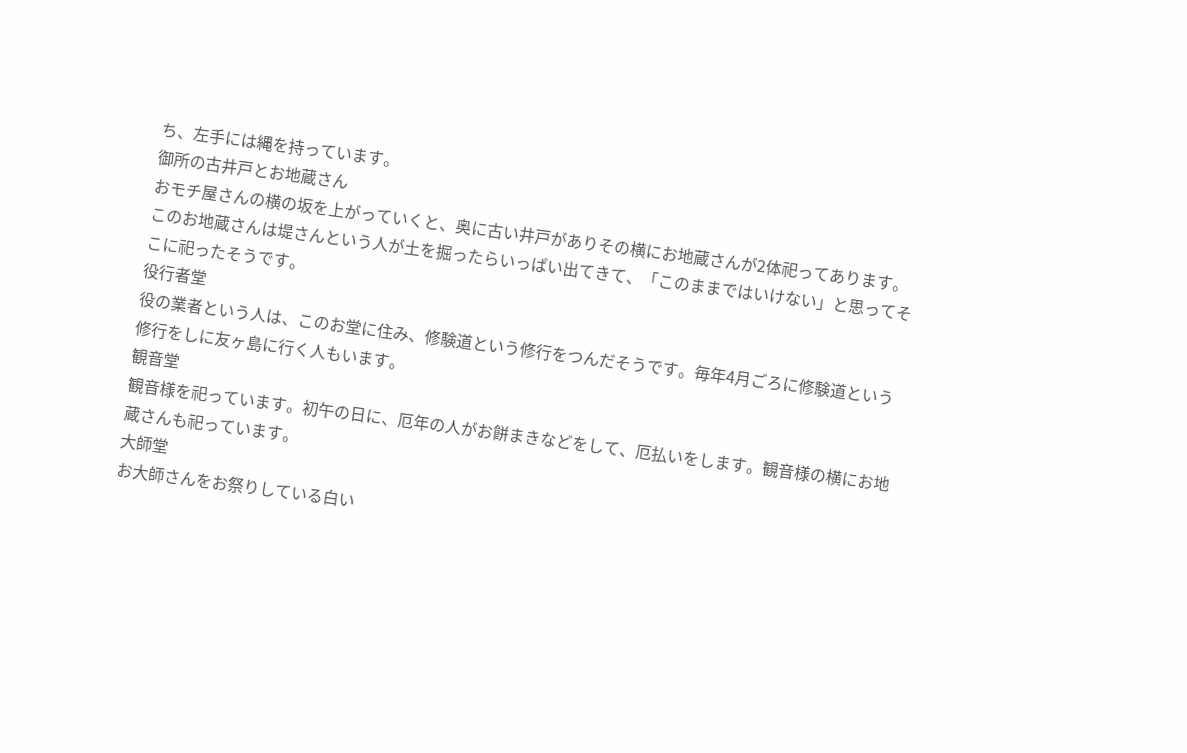ち、左手には縄を持っています。
御所の古井戸とお地蔵さん
おモチ屋さんの横の坂を上がっていくと、奥に古い井戸がありその横にお地蔵さんが2体祀ってあります。このお地蔵さんは堤さんという人が土を掘ったらいっぱい出てきて、「このままではいけない」と思ってそこに祀ったそうです。
役行者堂
役の業者という人は、このお堂に住み、修験道という修行をつんだそうです。毎年4月ごろに修験道という修行をしに友ヶ島に行く人もいます。
観音堂
観音様を祀っています。初午の日に、厄年の人がお餅まきなどをして、厄払いをします。観音様の横にお地蔵さんも祀っています。
大師堂
お大師さんをお祭りしている白い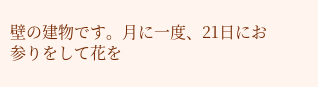壁の建物です。月に一度、21日にお参りをして花を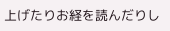上げたりお経を読んだりし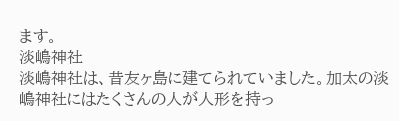ます。
淡嶋神社
淡嶋神社は、昔友ヶ島に建てられていました。加太の淡嶋神社にはたくさんの人が人形を持っ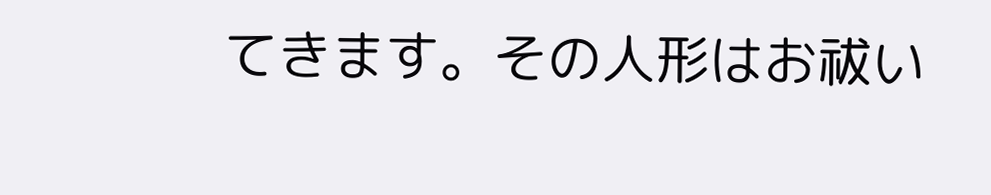てきます。その人形はお祓い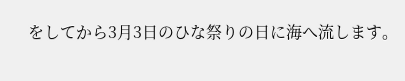をしてから3月3日のひな祭りの日に海へ流します。